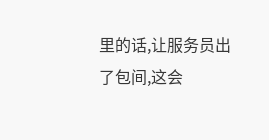里的话,让服务员出了包间,这会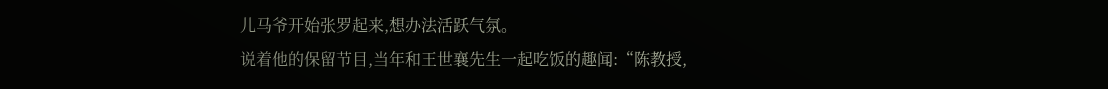儿马爷开始张罗起来,想办法活跃气氛。
说着他的保留节目,当年和王世襄先生一起吃饭的趣闻:“陈教授,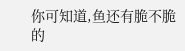你可知道,鱼还有脆不脆的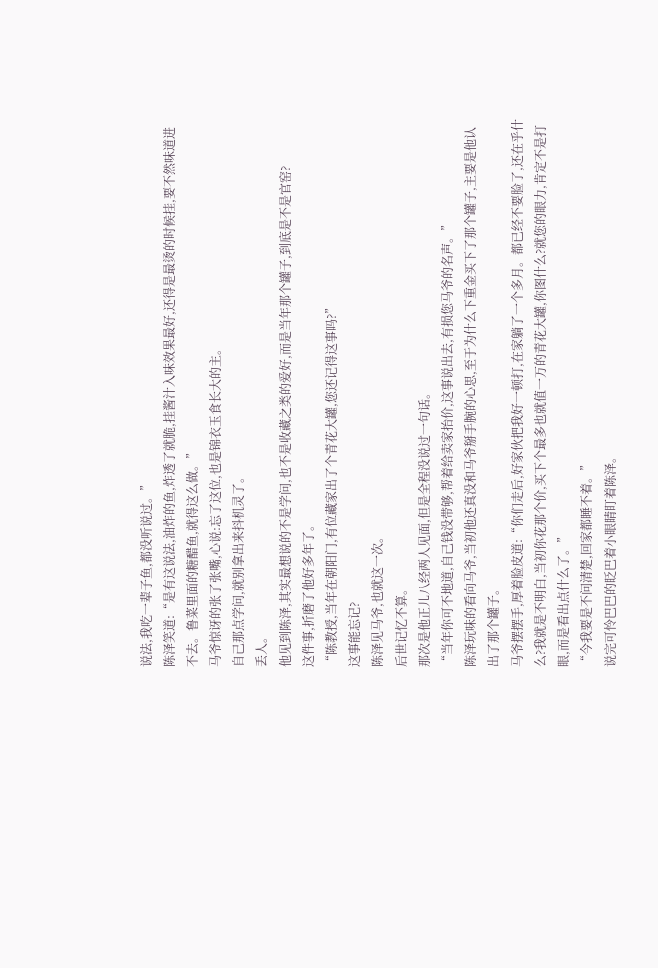说法,我吃一辈子鱼,都没听说过。”
陈泽笑道:“是有这说法,油炸的鱼,炸透了就脆,挂酱汁入味效果最好,还得是最烫的时候挂,要不然味道进不去。鲁菜里面的糖醋鱼,就得这么做。”
马爷惊讶的张了张嘴,心说:忘了这位,也是锦衣玉食长大的主。
自己那点学问,就别拿出来抖机灵了。
丢人。
他见到陈泽,其实最想说的不是学问,也不是收藏之类的爱好,而是当年那个罐子,到底是不是官窑?
这件事,折磨了他好多年了。
“陈教授,当年在朝阳门,有位藏家出了个青花大罐,您还记得这事吗?”
这事能忘记?
陈泽见马爷,也就这一次。
后世记忆不算。
那次是他正儿八经两人见面,但是全程没说过一句话。
“当年你可不地道,自己钱没带够,帮着给卖家抬价,这事说出去,有损您马爷的名声。”
陈泽玩味的看向马爷,当初他还真没和马爷掰手腕的心思,至于为什么下重金买下了那个罐子,主要是他认出了那个罐子。
马爷摆摆手,厚着脸皮道:“你们走后,好家伙把我好一顿打,在家躺了一个多月。都已经不要脸了,还在乎什么?我就是不明白,当初你花那个价,买下个最多也就值一万的青花大罐,你图什么?就您的眼力,肯定不是打眼,而是看出点什么了。”
“今我要是不问清楚,回家都睡不着。”
说完可怜巴巴的眨巴着小眼睛盯着陈泽。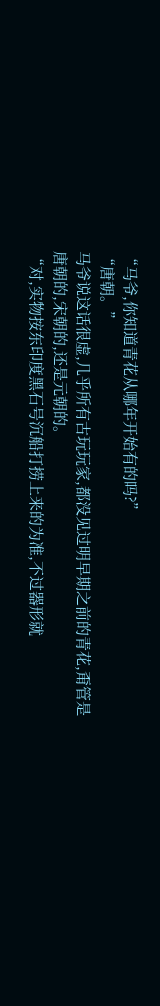“马爷,你知道青花从哪年开始有的吗?”
“唐朝。”
马爷说这话很虚,几乎所有古玩玩家,都没见过明早期之前的青花,甭管是唐朝的,宋朝的,还是元朝的。
“对,实物按东印度黑石号沉船打捞上来的为准,不过器形就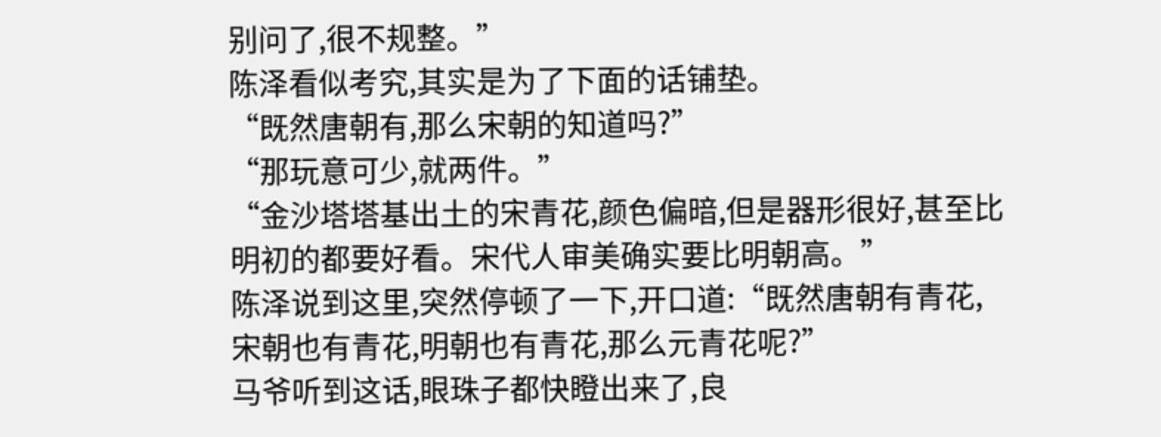别问了,很不规整。”
陈泽看似考究,其实是为了下面的话铺垫。
“既然唐朝有,那么宋朝的知道吗?”
“那玩意可少,就两件。”
“金沙塔塔基出土的宋青花,颜色偏暗,但是器形很好,甚至比明初的都要好看。宋代人审美确实要比明朝高。”
陈泽说到这里,突然停顿了一下,开口道:“既然唐朝有青花,宋朝也有青花,明朝也有青花,那么元青花呢?”
马爷听到这话,眼珠子都快瞪出来了,良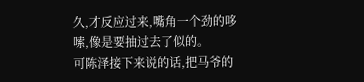久,才反应过来,嘴角一个劲的哆嗦,像是要抽过去了似的。
可陈泽接下来说的话,把马爷的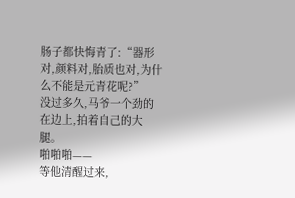肠子都快悔青了:“器形对,颜料对,胎质也对,为什么不能是元青花呢?”
没过多久,马爷一个劲的在边上,拍着自己的大腿。
啪啪啪——
等他清醒过来,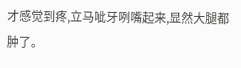才感觉到疼,立马呲牙咧嘴起来,显然大腿都肿了。